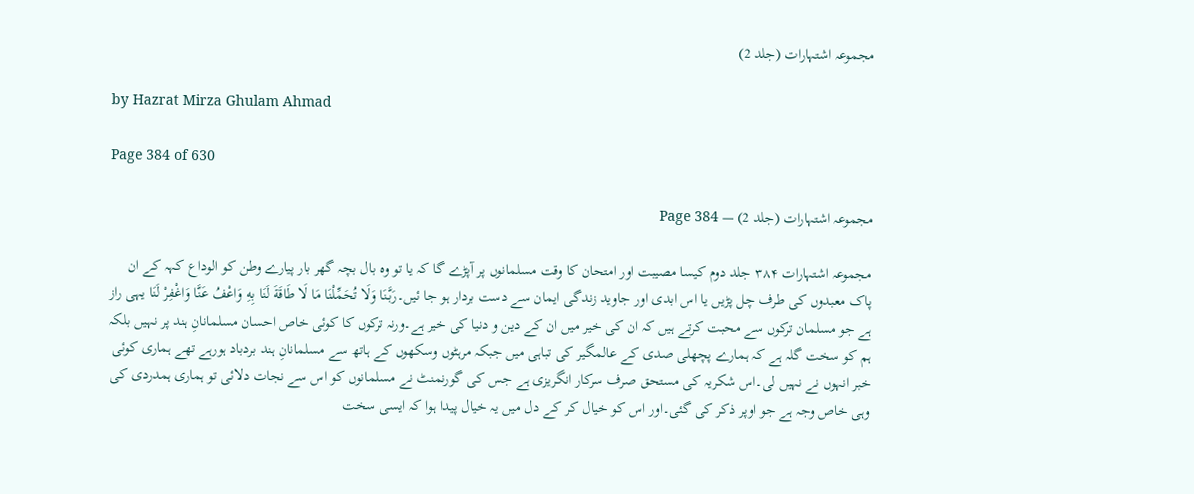مجموعہ اشتہارات (جلد 2)

by Hazrat Mirza Ghulam Ahmad

Page 384 of 630

مجموعہ اشتہارات (جلد 2) — Page 384

مجموعہ اشتہارات ۳۸۴ جلد دوم کیسا مصیبت اور امتحان کا وقت مسلمانوں پر آپڑے گا کہ یا تو وہ بال بچہ گھر بار پیارے وطن کو الوداع کہہ کے ان پاک معبدوں کی طرف چل پڑیں یا اس ابدی اور جاوید زندگی ایمان سے دست بردار ہو جا ئیں۔رَبَّنَا وَلَا تُحَمِّلْنَا مَا لَا طَاقَةَ لَنَا بِهِ وَاعْفُ عَنَّا وَاغْفِرْ لَنَا یہی راز ہے جو مسلمان ترکوں سے محبت کرتے ہیں کہ ان کی خیر میں ان کے دین و دنیا کی خیر ہے۔ورنہ ترکوں کا کوئی خاص احسان مسلمانانِ ہند پر نہیں بلکہ ہم کو سخت گلہ ہے کہ ہمارے پچھلی صدی کے عالمگیر کی تباہی میں جبکہ مرہٹوں وسکھوں کے ہاتھ سے مسلمانانِ ہند بردباد ہورہے تھے ہماری کوئی خبر انہوں نے نہیں لی۔اس شکریہ کی مستحق صرف سرکار انگریزی ہے جس کی گورنمنٹ نے مسلمانوں کو اس سے نجات دلائی تو ہماری ہمدردی کی وہی خاص وجہ ہے جو اوپر ذکر کی گئی۔اور اس کو خیال کر کے دل میں یہ خیال پیدا ہوا کہ ایسی سخت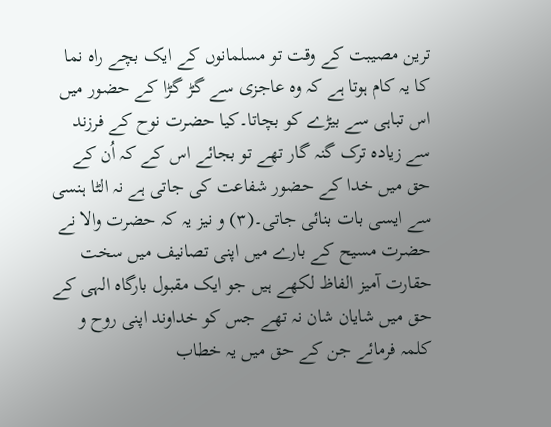ترین مصیبت کے وقت تو مسلمانوں کے ایک بچے راہ نما کا یہ کام ہوتا ہے کہ وہ عاجزی سے گڑ گڑا کے حضور میں اس تباہی سے بیڑے کو بچاتا۔کیا حضرت نوح کے فرزند سے زیادہ ترک گنہ گار تھے تو بجائے اس کے کہ اُن کے حق میں خدا کے حضور شفاعت کی جاتی ہے نہ الٹا ہنسی سے ایسی بات بنائی جاتی۔(۳) و نیز یہ کہ حضرت والا نے حضرت مسیح کے بارے میں اپنی تصانیف میں سخت حقارت آمیز الفاظ لکھے ہیں جو ایک مقبول بارگاہ الہی کے حق میں شایان شان نہ تھے جس کو خداوند اپنی روح و کلمہ فرمائے جن کے حق میں یہ خطاب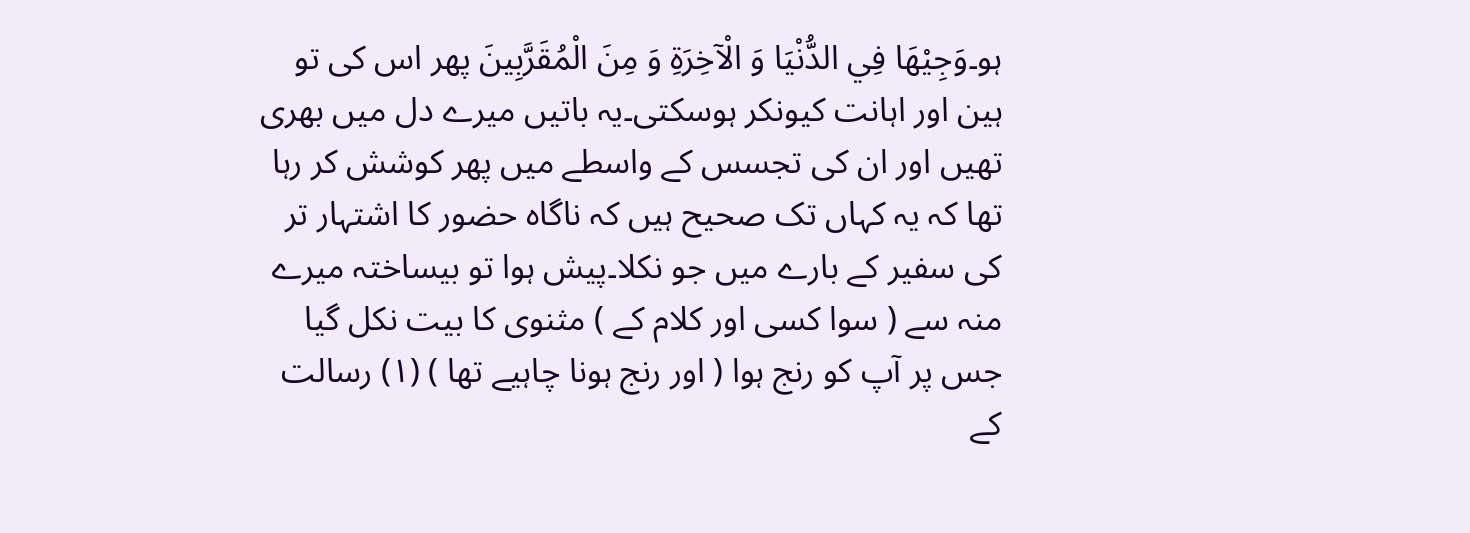ہو۔وَجِيْهَا فِي الدُّنْيَا وَ الْآخِرَةِ وَ مِنَ الْمُقَرَّبِينَ پھر اس کی تو ہین اور اہانت کیونکر ہوسکتی۔یہ باتیں میرے دل میں بھری تھیں اور ان کی تجسس کے واسطے میں پھر کوشش کر رہا تھا کہ یہ کہاں تک صحیح ہیں کہ ناگاہ حضور کا اشتہار تر کی سفیر کے بارے میں جو نکلا۔پیش ہوا تو بیساختہ میرے منہ سے ( سوا کسی اور کلام کے ) مثنوی کا بیت نکل گیا جس پر آپ کو رنج ہوا ( اور رنج ہونا چاہیے تھا ) (۱) رسالت کے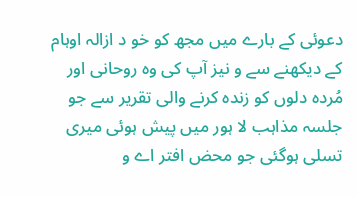دعوئی کے بارے میں مجھ کو خو د ازالہ اوہام کے دیکھنے سے و نیز آپ کی وہ روحانی اور مُردہ دلوں کو زندہ کرنے والی تقریر سے جو جلسہ مذاہب لا ہور میں پیش ہوئی میری تسلی ہوگئی جو محض افتر اے و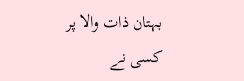بہتان ذات والا پر کسی نے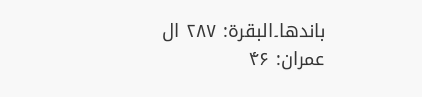باندھا۔البقرة: ۲۸۷ ال عمران: ۴۶